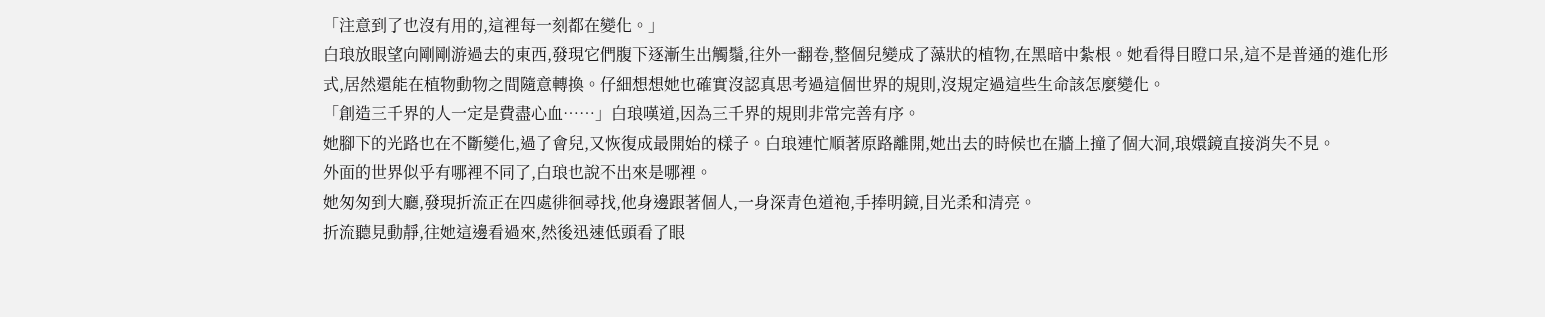「注意到了也沒有用的,這裡每一刻都在變化。」
白琅放眼望向剛剛游過去的東西,發現它們腹下逐漸生出觸鬚,往外一翻卷,整個兒變成了藻狀的植物,在黑暗中紮根。她看得目瞪口呆,這不是普通的進化形式,居然還能在植物動物之間隨意轉換。仔細想想她也確實沒認真思考過這個世界的規則,沒規定過這些生命該怎麼變化。
「創造三千界的人一定是費盡心血……」白琅嘆道,因為三千界的規則非常完善有序。
她腳下的光路也在不斷變化,過了會兒,又恢復成最開始的樣子。白琅連忙順著原路離開,她出去的時候也在牆上撞了個大洞,琅嬛鏡直接消失不見。
外面的世界似乎有哪裡不同了,白琅也說不出來是哪裡。
她匆匆到大廳,發現折流正在四處徘徊尋找,他身邊跟著個人,一身深青色道袍,手捧明鏡,目光柔和清亮。
折流聽見動靜,往她這邊看過來,然後迅速低頭看了眼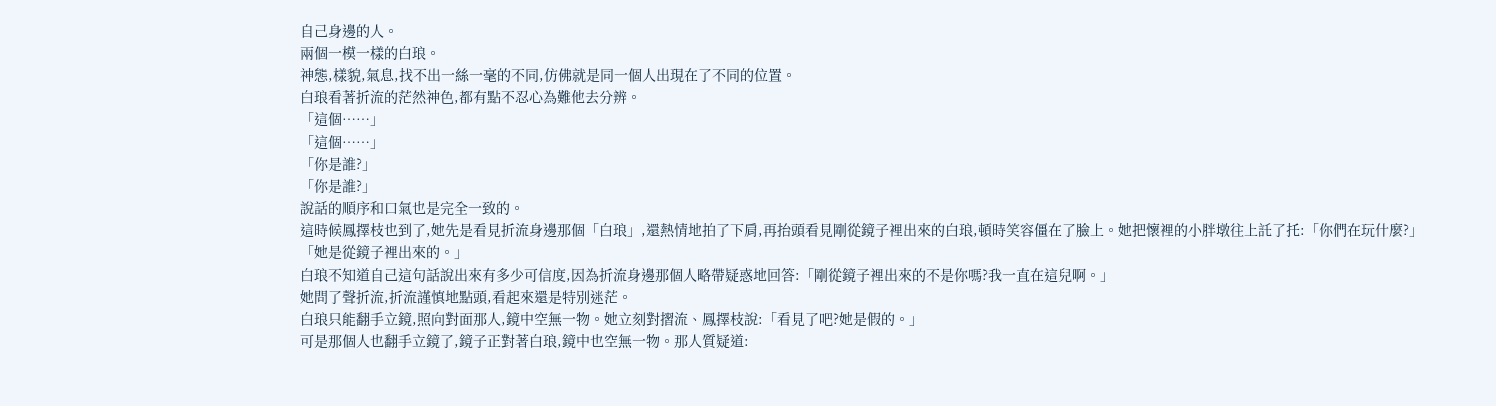自己身邊的人。
兩個一模一樣的白琅。
神態,樣貌,氣息,找不出一絲一毫的不同,仿佛就是同一個人出現在了不同的位置。
白琅看著折流的茫然神色,都有點不忍心為難他去分辨。
「這個……」
「這個……」
「你是誰?」
「你是誰?」
說話的順序和口氣也是完全一致的。
這時候鳳擇枝也到了,她先是看見折流身邊那個「白琅」,還熱情地拍了下肩,再抬頭看見剛從鏡子裡出來的白琅,頓時笑容僵在了臉上。她把懷裡的小胖墩往上託了托:「你們在玩什麼?」
「她是從鏡子裡出來的。」
白琅不知道自己這句話說出來有多少可信度,因為折流身邊那個人略帶疑惑地回答:「剛從鏡子裡出來的不是你嗎?我一直在這兒啊。」
她問了聲折流,折流謹慎地點頭,看起來還是特別迷茫。
白琅只能翻手立鏡,照向對面那人,鏡中空無一物。她立刻對摺流、鳳擇枝說:「看見了吧?她是假的。」
可是那個人也翻手立鏡了,鏡子正對著白琅,鏡中也空無一物。那人質疑道: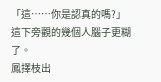「這……你是認真的嗎?」
這下旁觀的幾個人腦子更糊了。
鳳擇枝出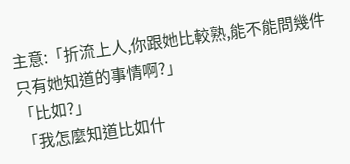主意:「折流上人,你跟她比較熟,能不能問幾件只有她知道的事情啊?」
「比如?」
「我怎麼知道比如什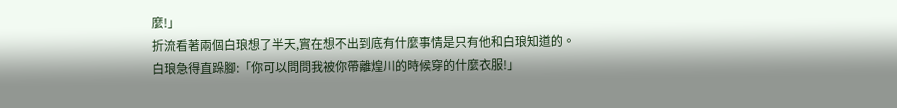麼!」
折流看著兩個白琅想了半天,實在想不出到底有什麼事情是只有他和白琅知道的。
白琅急得直跺腳:「你可以問問我被你帶離煌川的時候穿的什麼衣服!」